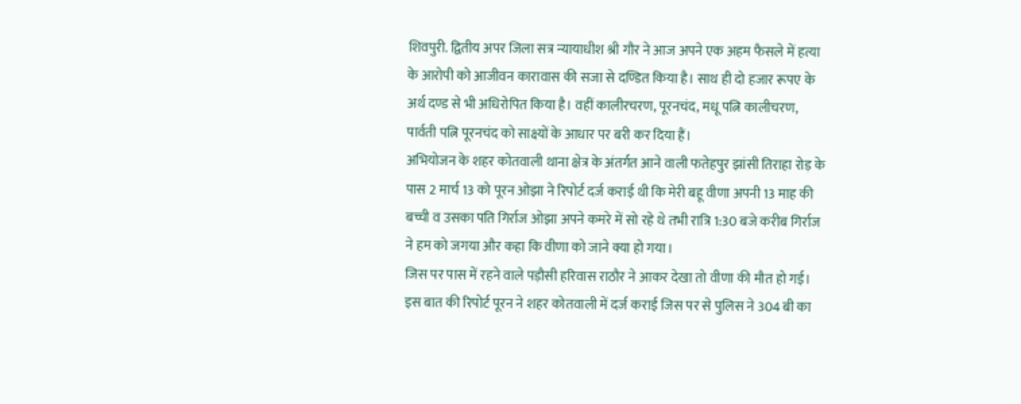शिवपुरी. द्वितीय अपर जिला सत्र न्यायाधीश श्री गौर ने आज अपने एक अहम फैसले में हत्या के आरोपी को आजीवन कारावास की सजा से दण्डित किया है। साथ ही दो हजार रूपए के अर्थ दण्ड से भी अधिरोपित किया है। वहीं कालीरचरण, पूरनचंद, मधू पत्नि कालीचरण, पार्वती पत्नि पूरनचंद को साक्ष्यों के आधार पर बरी कर दिया हैं।
अभियोजन के शहर कोतवाली थाना क्षेत्र के अंतर्गत आने वाली फतेहपुर झांसी तिराहा रोड़ के पास 2 मार्च 13 को पूरन ओझा ने रिपोर्ट दर्ज कराई थी कि मेरी बहू वीणा अपनी 13 माह की बच्ची व उसका पति गिर्राज ओझा अपने कमरे में सो रहे थे तभी रात्रि 1:30 बजे करीब गिर्राज ने हम को जगया और कहा कि वीणा को जाने क्या हो गया।
जिस पर पास में रहने वाले पड़ौसी हरिवास राठौर ने आकर देखा तो वीणा की मौत हो गई। इस बात की रिपोर्ट पूरन ने शहर कोतवाली में दर्ज कराई जिस पर से पुलिस ने 304 बी का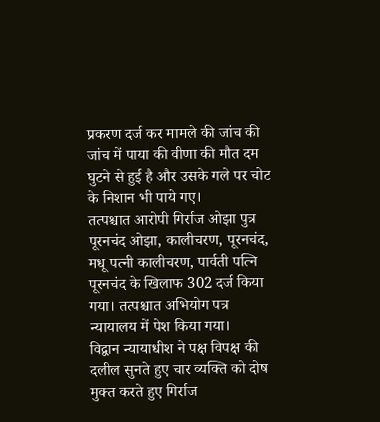प्रकरण दर्ज कर मामले की जांच की जांच में पाया की वीणा की मौत दम घुटने से हुई है और उसके गले पर चोट के निशान भी पाये गए।
तत्पश्चात आरोपी गिर्राज ओझा पुत्र पूरनचंद ओझा, कालीचरण, पूरनचंद, मधू पत्नी कालीचरण, पार्वती पत्नि पूरनचंद के खिलाफ 302 दर्ज किया गया। तत्पश्चात अभियोग पत्र न्यायालय में पेश किया गया।
विद्वान न्यायाधीश ने पक्ष विपक्ष की दलील सुनते हुए चार व्यक्ति को दोष मुक्त करते हुए गिर्राज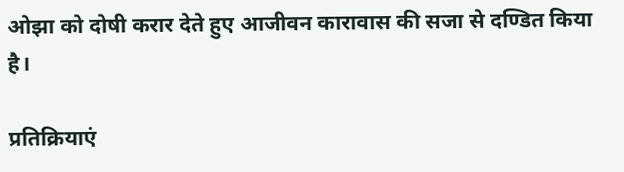ओझा को दोषी करार देते हुए आजीवन कारावास की सजा से दण्डित किया है।

प्रतिक्रियाएं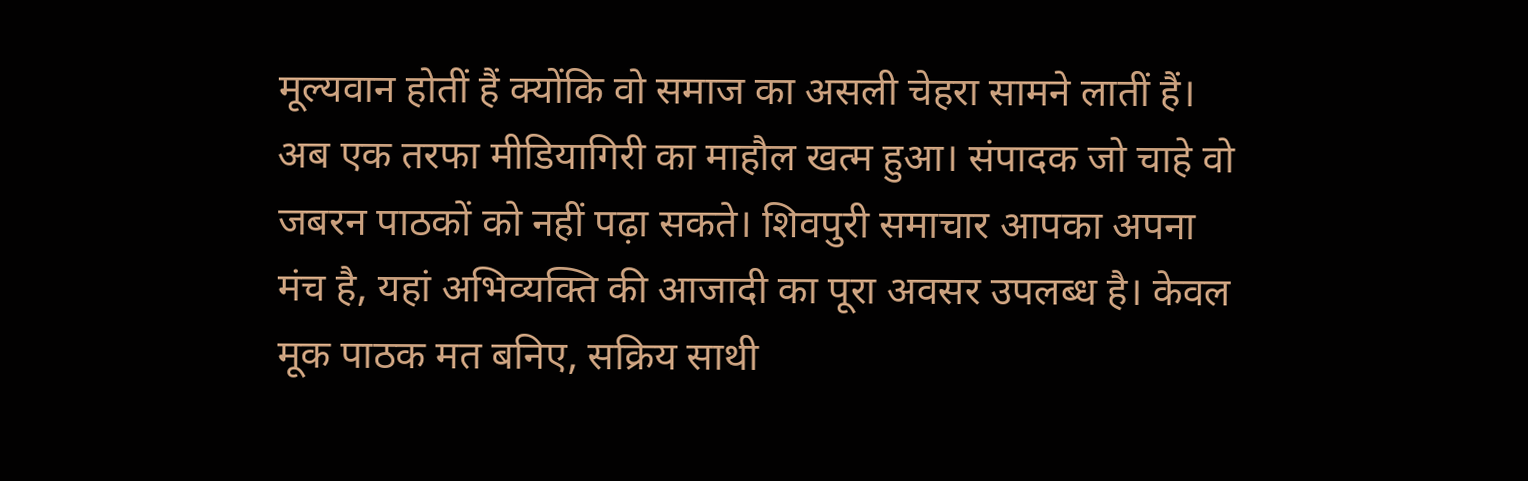मूल्यवान होतीं हैं क्योंकि वो समाज का असली चेहरा सामने लातीं हैं। अब एक तरफा मीडियागिरी का माहौल खत्म हुआ। संपादक जो चाहे वो जबरन पाठकों को नहीं पढ़ा सकते। शिवपुरी समाचार आपका अपना मंच है, यहां अभिव्यक्ति की आजादी का पूरा अवसर उपलब्ध है। केवल मूक पाठक मत बनिए, सक्रिय साथी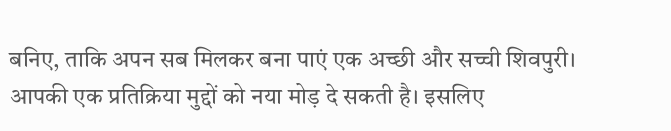बनिए, ताकि अपन सब मिलकर बना पाएं एक अच्छी और सच्ची शिवपुरी। आपकी एक प्रतिक्रिया मुद्दों को नया मोड़ दे सकती है। इसलिए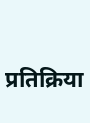प्रतिक्रिया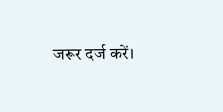जरूर दर्ज करें।